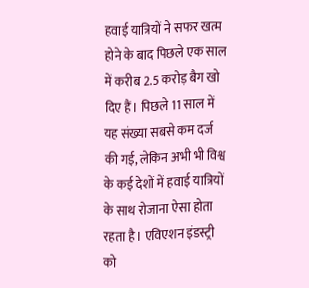हवाई यात्रियों ने सफर खत्म होने के बाद पिछले एक साल में करीब 2.5 करोड़ बैग खो दिए हैं। पिछले 11 साल में यह संख्या सबसे कम दर्ज की गई, लेकिन अभी भी विश्व के कई देशों में हवाई यात्रियों के साथ रोजाना ऐसा होता रहता है। एविएशन इंडस्ट्री को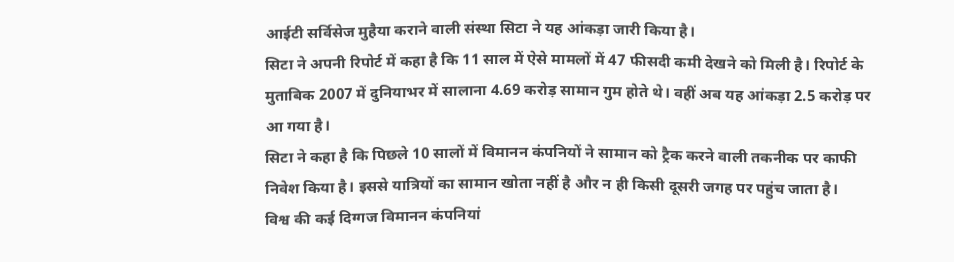आईटी सर्विसेज मुहैया कराने वाली संस्था सिटा ने यह आंकड़ा जारी किया है।
सिटा ने अपनी रिपोर्ट में कहा है कि 11 साल में ऐसे मामलों में 47 फीसदी कमी देखने को मिली है। रिपोर्ट के मुताबिक 2007 में दुनियाभर में सालाना 4.69 करोड़ सामान गुम होते थे। वहीं अब यह आंकड़ा 2.5 करोड़ पर आ गया है।
सिटा ने कहा है कि पिछले 10 सालों में विमानन कंपनियों ने सामान को ट्रैक करने वाली तकनीक पर काफी निवेश किया है। इससे यात्रियों का सामान खोता नहीं है और न ही किसी दूसरी जगह पर पहुंच जाता है।
विश्व की कई दिग्गज विमानन कंपनियां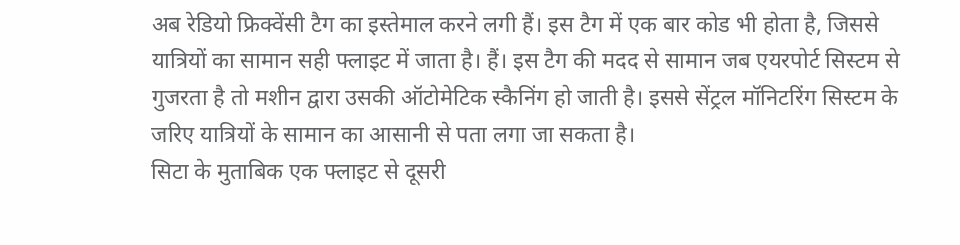अब रेडियो फ्रिक्वेंसी टैग का इस्तेमाल करने लगी हैं। इस टैग में एक बार कोड भी होता है, जिससे यात्रियों का सामान सही फ्लाइट में जाता है। हैं। इस टैग की मदद से सामान जब एयरपोर्ट सिस्टम से गुजरता है तो मशीन द्वारा उसकी ऑटोमेटिक स्कैनिंग हो जाती है। इससे सेंट्रल मॉनिटरिंग सिस्टम के जरिए यात्रियों के सामान का आसानी से पता लगा जा सकता है।
सिटा के मुताबिक एक फ्लाइट से दूसरी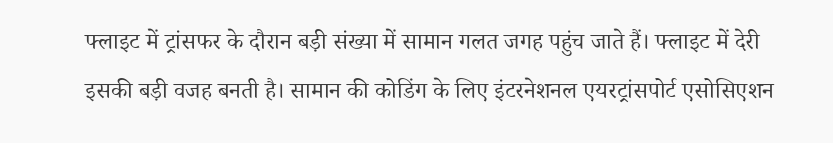फ्लाइट में ट्रांसफर के दौरान बड़ी संख्या में सामान गलत जगह पहुंच जाते हैं। फ्लाइट में देरी इसकी बड़ी वजह बनती है। सामान की कोडिंग के लिए इंटरनेशनल एयरट्रांसपोर्ट एसोसिएशन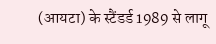(आयटा) के स्टैंडर्ड 1989 से लागू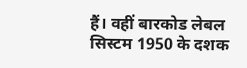हैं। वहीं बारकोड लेबल सिस्टम 1950 के दशक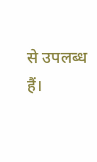से उपलब्ध हैं।